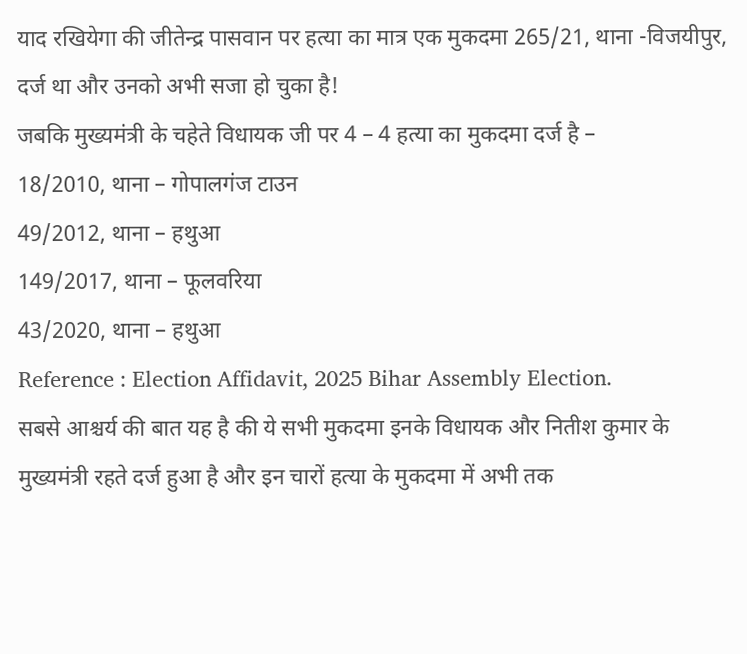याद रखियेगा की जीतेन्द्र पासवान पर हत्या का मात्र एक मुकदमा 265/21, थाना -विजयीपुर, दर्ज था और उनको अभी सजा हो चुका है!
जबकि मुख्यमंत्री के चहेते विधायक जी पर 4 – 4 हत्या का मुकदमा दर्ज है –
18/2010, थाना – गोपालगंज टाउन
49/2012, थाना – हथुआ
149/2017, थाना – फूलवरिया
43/2020, थाना – हथुआ
Reference : Election Affidavit, 2025 Bihar Assembly Election.
सबसे आश्चर्य की बात यह है की ये सभी मुकदमा इनके विधायक और नितीश कुमार के मुख्यमंत्री रहते दर्ज हुआ है और इन चारों हत्या के मुकदमा में अभी तक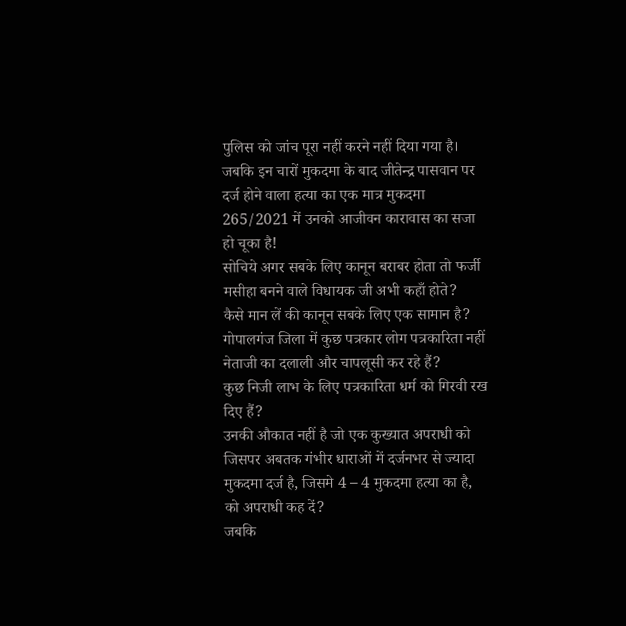पुलिस को जांच पूरा नहीं करने नहीं दिया गया है।
जबकि इन चारों मुकदमा के बाद जीतेन्द्र पासवान पर दर्ज होने वाला हत्या का एक मात्र मुकदमा 265/2021 में उनको आजीवन कारावास का सजा हो चूका है!
सोचिये अगर सबके लिए कानून बराबर होता तो फर्जी मसीहा बनने वाले विधायक जी अभी कहाँ होते?
कैसे मान लें की कानून सबके लिए एक सामान है?
गोपालगंज जिला में कुछ पत्रकार लोग पत्रकारिता नहीं नेताजी का दलाली और चापलूसी कर रहे हैं?
कुछ निजी लाभ के लिए पत्रकारिता धर्म को गिरवी रख दिए हैं?
उनकी औकात नहीं है जो एक कुख्यात अपराधी को जिसपर अबतक गंभीर धाराओं में दर्जनभर से ज्यादा मुकदमा दर्ज है, जिसमे 4 – 4 मुकदमा हत्या का है, को अपराधी कह दें?
जबकि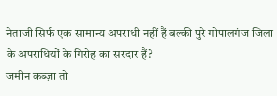नेताजी सिर्फ एक सामान्य अपराधी नहीं हैं बल्की पुरे गोपालगंज जिला के अपराधियों के गिरोह का सरदार हैं?
जमीन कब्ज़ा तो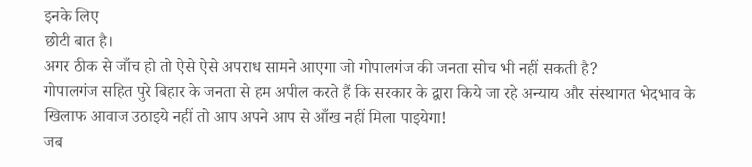इनके लिए
छोटी बात है।
अगर ठीक से जाँच हो तो ऐसे ऐसे अपराध सामने आएगा जो गोपालगंज की जनता सोच भी नहीं सकती है?
गोपालगंज सहित पुरे बिहार के जनता से हम अपील करते हैं कि सरकार के द्वारा किये जा रहे अन्याय और संस्थागत भेदभाव के खिलाफ आवाज उठाइये नहीं तो आप अपने आप से आँख नहीं मिला पाइयेगा!
जब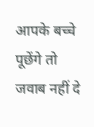आपके बच्चे पूछेंगे तो जवाब नहीं दे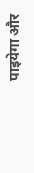पाइयेगा और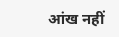आंख नहीं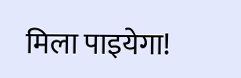मिला पाइयेगा!